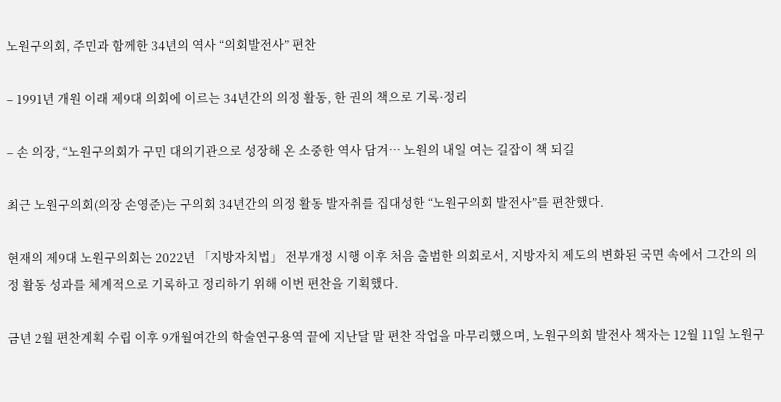노원구의회, 주민과 함께한 34년의 역사 “의회발전사” 편찬

– 1991년 개원 이래 제9대 의회에 이르는 34년간의 의정 활동, 한 권의 책으로 기록·정리

– 손 의장, “노원구의회가 구민 대의기관으로 성장해 온 소중한 역사 담겨… 노원의 내일 여는 길잡이 책 되길

최근 노원구의회(의장 손영준)는 구의회 34년간의 의정 활동 발자취를 집대성한 “노원구의회 발전사”를 편찬했다.

현재의 제9대 노원구의회는 2022년 「지방자치법」 전부개정 시행 이후 처음 출범한 의회로서, 지방자치 제도의 변화된 국면 속에서 그간의 의정 활동 성과를 체계적으로 기록하고 정리하기 위해 이번 편찬을 기획했다.

금년 2월 편찬계획 수립 이후 9개월여간의 학술연구용역 끝에 지난달 말 편찬 작업을 마무리했으며, 노원구의회 발전사 책자는 12월 11일 노원구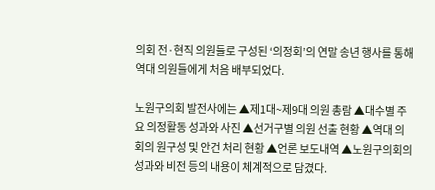의회 전·현직 의원들로 구성된 ‘의정회’의 연말 송년 행사를 통해 역대 의원들에게 처음 배부되었다.

노원구의회 발전사에는 ▲제1대~제9대 의원 총람 ▲대수별 주요 의정활동 성과와 사진 ▲선거구별 의원 선출 현황 ▲역대 의회의 원구성 및 안건 처리 현황 ▲언론 보도내역 ▲노원구의회의 성과와 비전 등의 내용이 체계적으로 담겼다.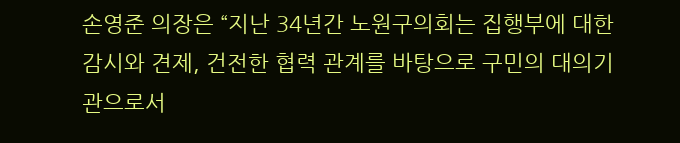손영준 의장은 “지난 34년간 노원구의회는 집행부에 대한 감시와 견제, 건전한 협력 관계를 바탕으로 구민의 대의기관으로서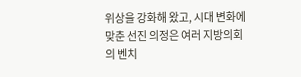위상을 강화해 왔고, 시대 변화에 맞춘 선진 의정은 여러 지방의회의 벤치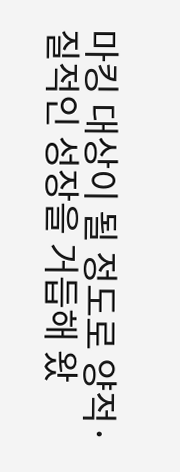마킹 대상이 될 정도로 양적·질적인 성장을 거듭해 왔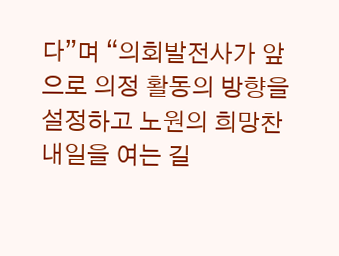다”며 “의회발전사가 앞으로 의정 활동의 방향을 설정하고 노원의 희망찬 내일을 여는 길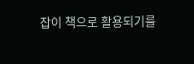잡이 책으로 활용되기를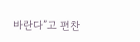바란다”고 편찬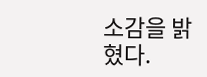소감을 밝혔다.